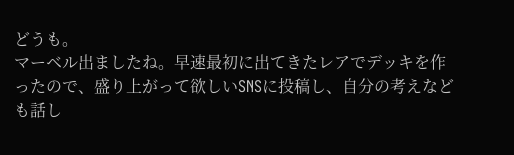どうも。
マーベル出ましたね。早速最初に出てきたレアでデッキを作ったので、盛り上がって欲しいSNSに投稿し、自分の考えなども話し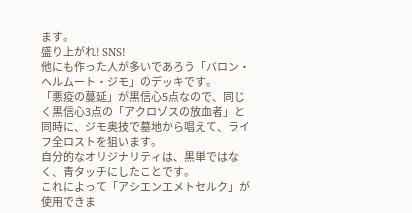ます。
盛り上がれ! SNS!
他にも作った人が多いであろう「バロン・ヘルムート・ジモ」のデッキです。
「悪疫の蔓延」が黒信心5点なので、同じく黒信心3点の「アクロゾスの放血者」と同時に、ジモ奥技で墓地から唱えて、ライフ全ロストを狙います。
自分的なオリジナリティは、黒単ではなく、青タッチにしたことです。
これによって「アシエンエメトセルク」が使用できま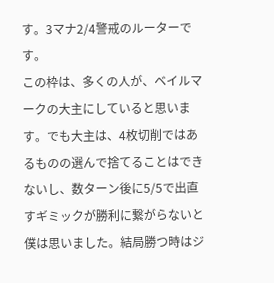す。3マナ2/4警戒のルーターです。
この枠は、多くの人が、ベイルマークの大主にしていると思います。でも大主は、4枚切削ではあるものの選んで捨てることはできないし、数ターン後に5/5で出直すギミックが勝利に繋がらないと僕は思いました。結局勝つ時はジ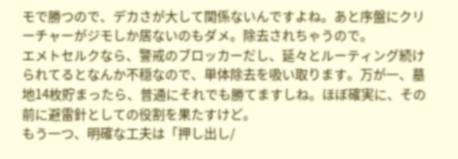モで勝つので、デカさが大して関係ないんですよね。あと序盤にクリーチャーがジモしか居ないのもダメ。除去されちゃうので。
エメトセルクなら、警戒のブロッカーだし、延々とルーティング続けられてるとなんか不穏なので、単体除去を吸い取ります。万が一、墓地14枚貯まったら、普通にそれでも勝てますしね。ほぼ確実に、その前に避雷針としての役割を果たすけど。
もう一つ、明確な工夫は「押し出し/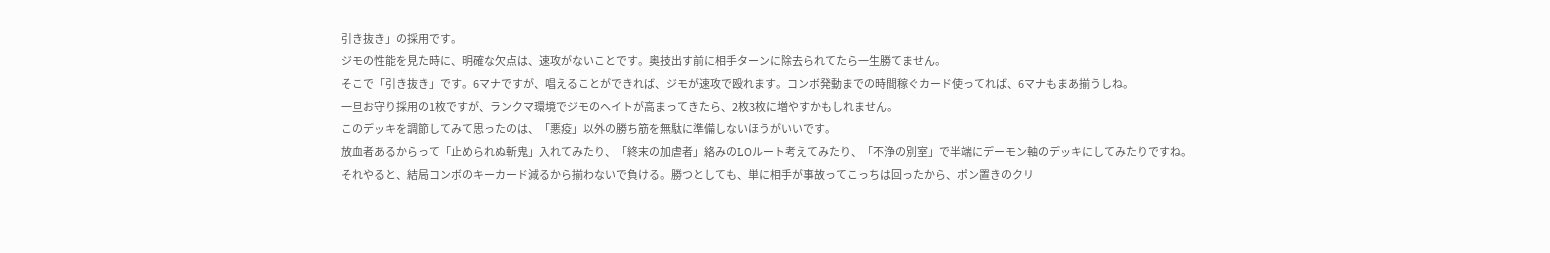引き抜き」の採用です。
ジモの性能を見た時に、明確な欠点は、速攻がないことです。奥技出す前に相手ターンに除去られてたら一生勝てません。
そこで「引き抜き」です。6マナですが、唱えることができれば、ジモが速攻で殴れます。コンボ発動までの時間稼ぐカード使ってれば、6マナもまあ揃うしね。
一旦お守り採用の1枚ですが、ランクマ環境でジモのヘイトが高まってきたら、2枚3枚に増やすかもしれません。
このデッキを調節してみて思ったのは、「悪疫」以外の勝ち筋を無駄に準備しないほうがいいです。
放血者あるからって「止められぬ斬鬼」入れてみたり、「終末の加虐者」絡みのLOルート考えてみたり、「不浄の別室」で半端にデーモン軸のデッキにしてみたりですね。
それやると、結局コンボのキーカード減るから揃わないで負ける。勝つとしても、単に相手が事故ってこっちは回ったから、ポン置きのクリ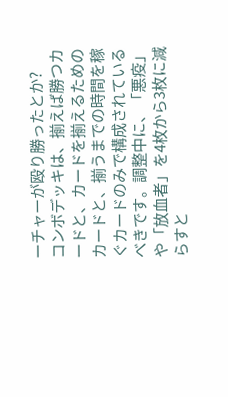ーチャーが殴り勝ったとか?
コンボデッキは、揃えば勝つカードと、カードを揃えるためのカードと、揃うまでの時間を稼ぐカードのみで構成されているべきです。調整中に、「悪疫」や「放血者」を4枚から3枚に減らすと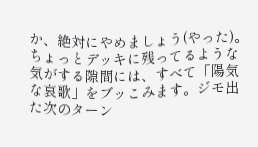か、絶対にやめましょう(やった)。
ちょっとデッキに残ってるような気がする隙間には、すべて「陽気な哀歌」をブッこみます。ジモ出た次のターン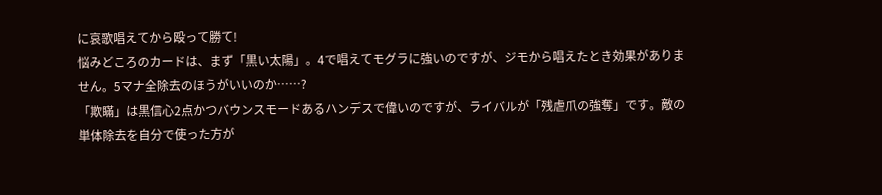に哀歌唱えてから殴って勝て!
悩みどころのカードは、まず「黒い太陽」。4で唱えてモグラに強いのですが、ジモから唱えたとき効果がありません。5マナ全除去のほうがいいのか……?
「欺瞞」は黒信心2点かつバウンスモードあるハンデスで偉いのですが、ライバルが「残虐爪の強奪」です。敵の単体除去を自分で使った方が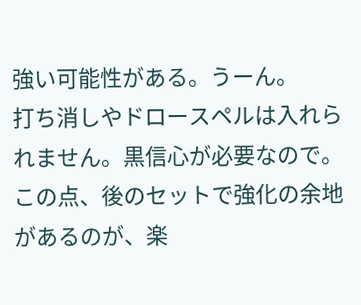強い可能性がある。うーん。
打ち消しやドロースペルは入れられません。黒信心が必要なので。この点、後のセットで強化の余地があるのが、楽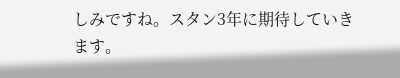しみですね。スタン3年に期待していきます。